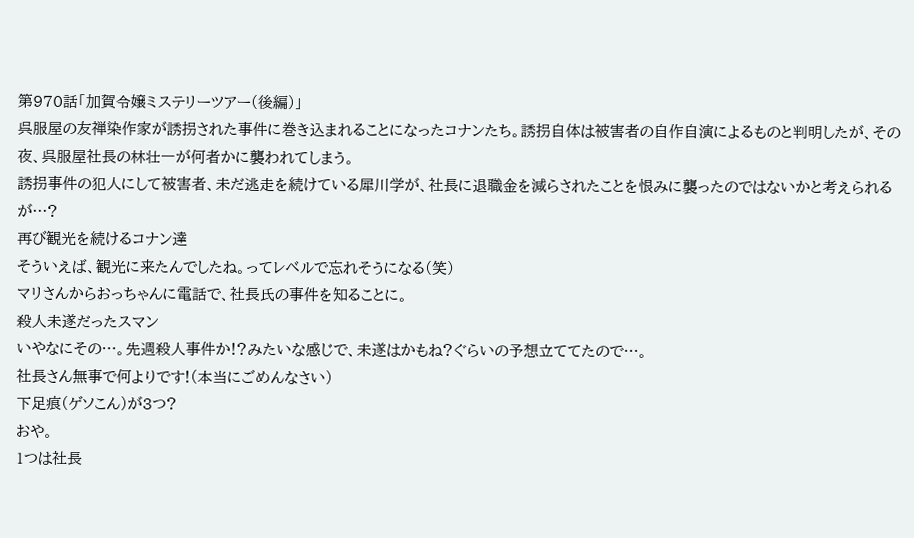第970話「加賀令嬢ミステリーツアー(後編)」
呉服屋の友禅染作家が誘拐された事件に巻き込まれることになったコナンたち。誘拐自体は被害者の自作自演によるものと判明したが、その夜、呉服屋社長の林壮一が何者かに襲われてしまう。
誘拐事件の犯人にして被害者、未だ逃走を続けている犀川学が、社長に退職金を減らされたことを恨みに襲ったのではないかと考えられるが…?
再び観光を続けるコナン達
そういえば、観光に来たんでしたね。ってレベルで忘れそうになる(笑)
マリさんからおっちゃんに電話で、社長氏の事件を知ることに。
殺人未遂だったスマン
いやなにその…。先週殺人事件か!?みたいな感じで、未遂はかもね?ぐらいの予想立ててたので…。
社長さん無事で何よりです!(本当にごめんなさい)
下足痕(ゲソこん)が3つ?
おや。
1つは社長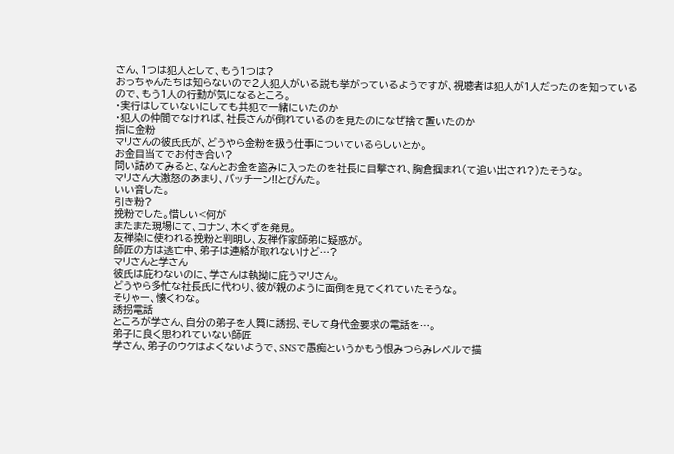さん、1つは犯人として、もう1つは?
おっちゃんたちは知らないので2人犯人がいる説も挙がっているようですが、視聴者は犯人が1人だったのを知っているので、もう1人の行動が気になるところ。
・実行はしていないにしても共犯で一緒にいたのか
・犯人の仲間でなければ、社長さんが倒れているのを見たのになぜ捨て置いたのか
指に金粉
マリさんの彼氏氏が、どうやら金粉を扱う仕事についているらしいとか。
お金目当てでお付き合い?
問い詰めてみると、なんとお金を盗みに入ったのを社長に目撃され、胸倉掴まれ(て追い出され?)たそうな。
マリさん大激怒のあまり、バッチーン!!とびんた。
いい音した。
引き粉?
挽粉でした。惜しい<何が
またまた現場にて、コナン、木くずを発見。
友禅染に使われる挽粉と判明し、友禅作家師弟に疑惑が。
師匠の方は逃亡中、弟子は連絡が取れないけど…?
マリさんと学さん
彼氏は庇わないのに、学さんは執拗に庇うマリさん。
どうやら多忙な社長氏に代わり、彼が親のように面倒を見てくれていたそうな。
そりゃー、懐くわな。
誘拐電話
ところが学さん、自分の弟子を人質に誘拐、そして身代金要求の電話を…。
弟子に良く思われていない師匠
学さん、弟子のウケはよくないようで、SNSで愚痴というかもう恨みつらみレベルで描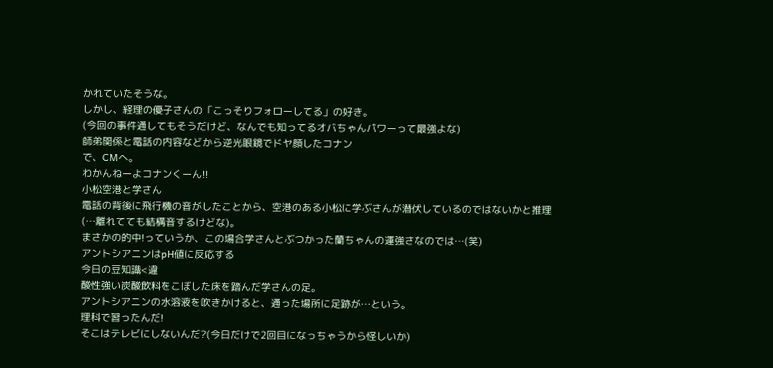かれていたそうな。
しかし、経理の優子さんの「こっそりフォローしてる」の好き。
(今回の事件通してもそうだけど、なんでも知ってるオバちゃんパワーって最強よな)
師弟関係と電話の内容などから逆光眼鏡でドヤ顔したコナン
で、CMへ。
わかんねーよコナンくーん!!
小松空港と学さん
電話の背後に飛行機の音がしたことから、空港のある小松に学ぶさんが潜伏しているのではないかと推理(…離れてても結構音するけどな)。
まさかの的中!っていうか、この場合学さんとぶつかった蘭ちゃんの運強さなのでは…(笑)
アントシアニンはpH値に反応する
今日の豆知識<違
酸性強い炭酸飲料をこぼした床を踏んだ学さんの足。
アントシアニンの水溶液を吹きかけると、通った場所に足跡が…という。
理科で習ったんだ!
そこはテレビにしないんだ?(今日だけで2回目になっちゃうから怪しいか)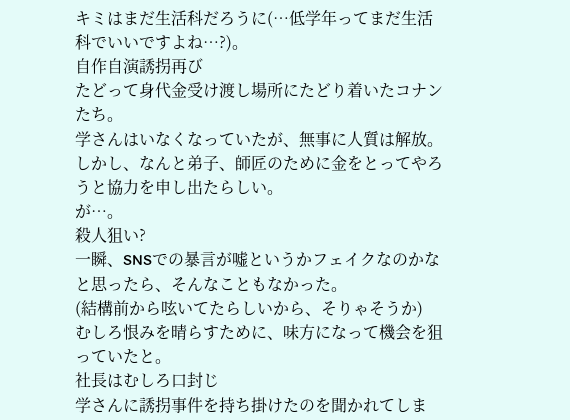キミはまだ生活科だろうに(…低学年ってまだ生活科でいいですよね…?)。
自作自演誘拐再び
たどって身代金受け渡し場所にたどり着いたコナンたち。
学さんはいなくなっていたが、無事に人質は解放。
しかし、なんと弟子、師匠のために金をとってやろうと協力を申し出たらしい。
が…。
殺人狙い?
一瞬、SNSでの暴言が嘘というかフェイクなのかなと思ったら、そんなこともなかった。
(結構前から呟いてたらしいから、そりゃそうか)
むしろ恨みを晴らすために、味方になって機会を狙っていたと。
社長はむしろ口封じ
学さんに誘拐事件を持ち掛けたのを聞かれてしま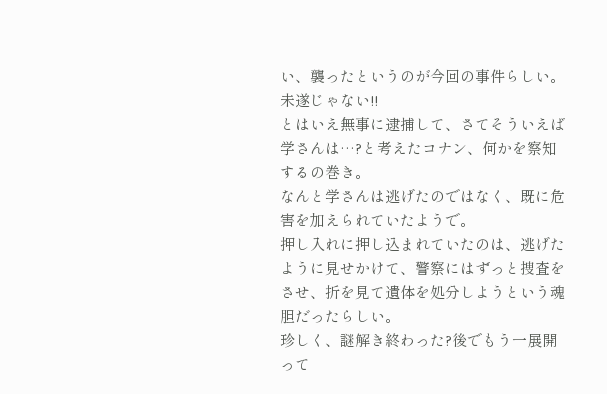い、襲ったというのが今回の事件らしい。
未遂じゃない!!
とはいえ無事に逮捕して、さてそういえば学さんは…?と考えたコナン、何かを察知するの巻き。
なんと学さんは逃げたのではなく、既に危害を加えられていたようで。
押し入れに押し込まれていたのは、逃げたように見せかけて、警察にはずっと捜査をさせ、折を見て遺体を処分しようという魂胆だったらしい。
珍しく、謎解き終わった?後でもう一展開って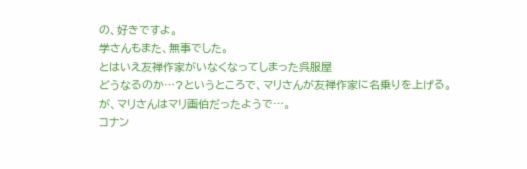の、好きですよ。
学さんもまた、無事でした。
とはいえ友禅作家がいなくなってしまった呉服屋
どうなるのか…?というところで、マリさんが友禅作家に名乗りを上げる。
が、マリさんはマリ画伯だったようで…。
コナン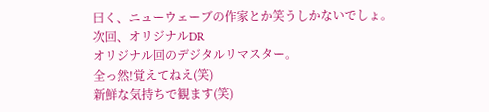曰く、ニューウェーブの作家とか笑うしかないでしょ。
次回、オリジナルDR
オリジナル回のデジタルリマスター。
全っ然!覚えてねえ(笑)
新鮮な気持ちで観ます(笑)